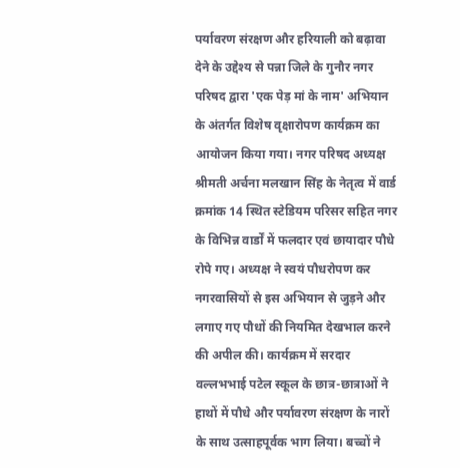पर्यावरण संरक्षण और हरियाली को बढ़ावा देने के उद्देश्य से पन्ना जिले के गुनौर नगर परिषद द्वारा 'एक पेड़ मां के नाम' अभियान के अंतर्गत विशेष वृक्षारोपण कार्यक्रम का आयोजन किया गया। नगर परिषद अध्यक्ष श्रीमती अर्चना मलखान सिंह के नेतृत्व में वार्ड क्रमांक 14 स्थित स्टेडियम परिसर सहित नगर के विभिन्न वार्डों में फलदार एवं छायादार पौधे रोपे गए। अध्यक्ष ने स्वयं पौधरोपण कर नगरवासियों से इस अभियान से जुड़ने और लगाए गए पौधों की नियमित देखभाल करने की अपील की। कार्यक्रम में सरदार वल्लभभाई पटेल स्कूल के छात्र-छात्राओं ने हाथों में पौधे और पर्यावरण संरक्षण के नारों के साथ उत्साहपूर्वक भाग लिया। बच्चों ने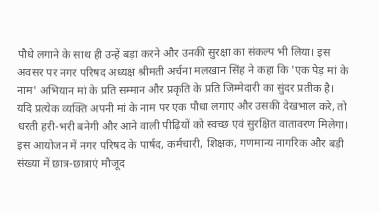पौधे लगाने के साथ ही उन्हें बड़ा करने और उनकी सुरक्षा का संकल्प भी लिया। इस अवसर पर नगर परिषद अध्यक्ष श्रीमती अर्चना मलखान सिंह ने कहा कि 'एक पेड़ मां के नाम' अभियान मां के प्रति सम्मान और प्रकृति के प्रति जिम्मेदारी का सुंदर प्रतीक है। यदि प्रत्येक व्यक्ति अपनी मां के नाम पर एक पौधा लगाए और उसकी देखभाल करे, तो धरती हरी-भरी बनेगी और आने वाली पीढ़ियों को स्वच्छ एवं सुरक्षित वातावरण मिलेगा। इस आयोजन में नगर परिषद के पार्षद, कर्मचारी, शिक्षक, गणमान्य नागरिक और बड़ी संख्या में छात्र-छात्राएं मौजूद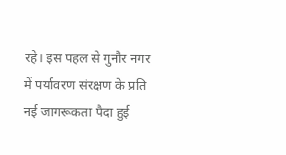रहे। इस पहल से गुनौर नगर में पर्यावरण संरक्षण के प्रति नई जागरूकता पैदा हुई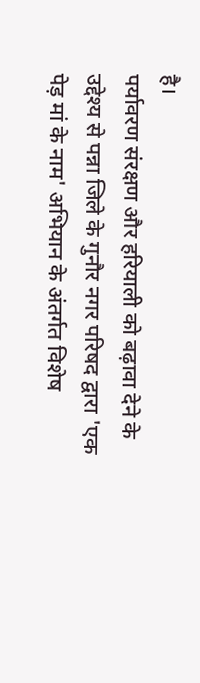है।
पर्यावरण संरक्षण और हरियाली को बढ़ावा देने के उद्देश्य से पन्ना जिले के गुनौर नगर परिषद द्वारा 'एक पेड़ मां के नाम' अभियान के अंतर्गत विशेष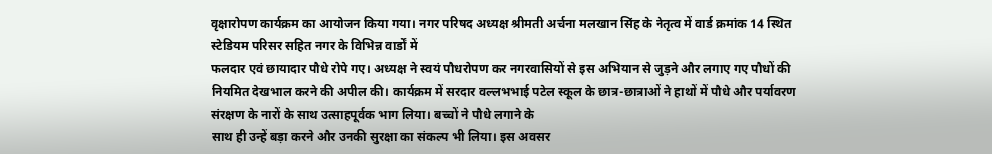वृक्षारोपण कार्यक्रम का आयोजन किया गया। नगर परिषद अध्यक्ष श्रीमती अर्चना मलखान सिंह के नेतृत्व में वार्ड क्रमांक 14 स्थित स्टेडियम परिसर सहित नगर के विभिन्न वार्डों में
फलदार एवं छायादार पौधे रोपे गए। अध्यक्ष ने स्वयं पौधरोपण कर नगरवासियों से इस अभियान से जुड़ने और लगाए गए पौधों की नियमित देखभाल करने की अपील की। कार्यक्रम में सरदार वल्लभभाई पटेल स्कूल के छात्र-छात्राओं ने हाथों में पौधे और पर्यावरण संरक्षण के नारों के साथ उत्साहपूर्वक भाग लिया। बच्चों ने पौधे लगाने के
साथ ही उन्हें बड़ा करने और उनकी सुरक्षा का संकल्प भी लिया। इस अवसर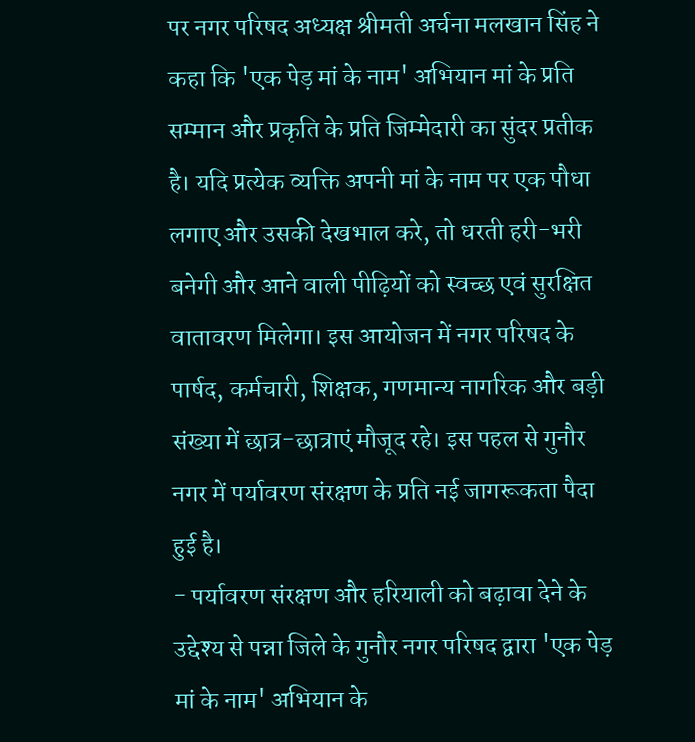पर नगर परिषद अध्यक्ष श्रीमती अर्चना मलखान सिंह ने कहा कि 'एक पेड़ मां के नाम' अभियान मां के प्रति सम्मान और प्रकृति के प्रति जिम्मेदारी का सुंदर प्रतीक है। यदि प्रत्येक व्यक्ति अपनी मां के नाम पर एक पौधा
लगाए और उसकी देखभाल करे, तो धरती हरी-भरी बनेगी और आने वाली पीढ़ियों को स्वच्छ एवं सुरक्षित वातावरण मिलेगा। इस आयोजन में नगर परिषद के पार्षद, कर्मचारी, शिक्षक, गणमान्य नागरिक और बड़ी संख्या में छात्र-छात्राएं मौजूद रहे। इस पहल से गुनौर नगर में पर्यावरण संरक्षण के प्रति नई जागरूकता पैदा हुई है।
- पर्यावरण संरक्षण और हरियाली को बढ़ावा देने के उद्देश्य से पन्ना जिले के गुनौर नगर परिषद द्वारा 'एक पेड़ मां के नाम' अभियान के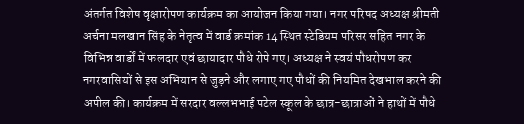अंतर्गत विशेष वृक्षारोपण कार्यक्रम का आयोजन किया गया। नगर परिषद अध्यक्ष श्रीमती अर्चना मलखान सिंह के नेतृत्व में वार्ड क्रमांक 14 स्थित स्टेडियम परिसर सहित नगर के विभिन्न वार्डों में फलदार एवं छायादार पौधे रोपे गए। अध्यक्ष ने स्वयं पौधरोपण कर नगरवासियों से इस अभियान से जुड़ने और लगाए गए पौधों की नियमित देखभाल करने की अपील की। कार्यक्रम में सरदार वल्लभभाई पटेल स्कूल के छात्र-छात्राओं ने हाथों में पौधे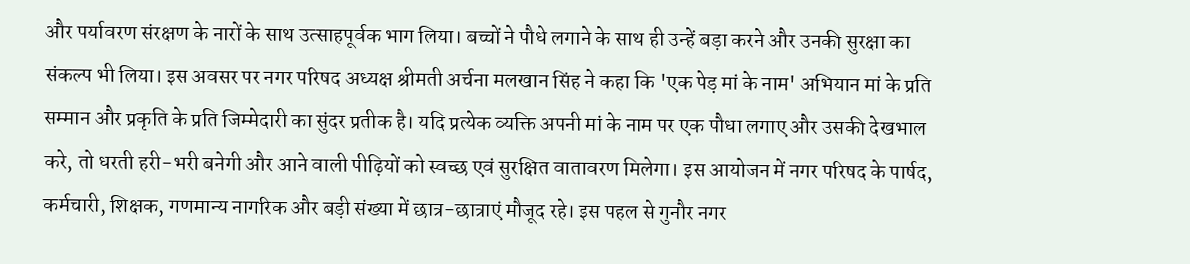और पर्यावरण संरक्षण के नारों के साथ उत्साहपूर्वक भाग लिया। बच्चों ने पौधे लगाने के साथ ही उन्हें बड़ा करने और उनकी सुरक्षा का संकल्प भी लिया। इस अवसर पर नगर परिषद अध्यक्ष श्रीमती अर्चना मलखान सिंह ने कहा कि 'एक पेड़ मां के नाम' अभियान मां के प्रति सम्मान और प्रकृति के प्रति जिम्मेदारी का सुंदर प्रतीक है। यदि प्रत्येक व्यक्ति अपनी मां के नाम पर एक पौधा लगाए और उसकी देखभाल करे, तो धरती हरी-भरी बनेगी और आने वाली पीढ़ियों को स्वच्छ एवं सुरक्षित वातावरण मिलेगा। इस आयोजन में नगर परिषद के पार्षद, कर्मचारी, शिक्षक, गणमान्य नागरिक और बड़ी संख्या में छात्र-छात्राएं मौजूद रहे। इस पहल से गुनौर नगर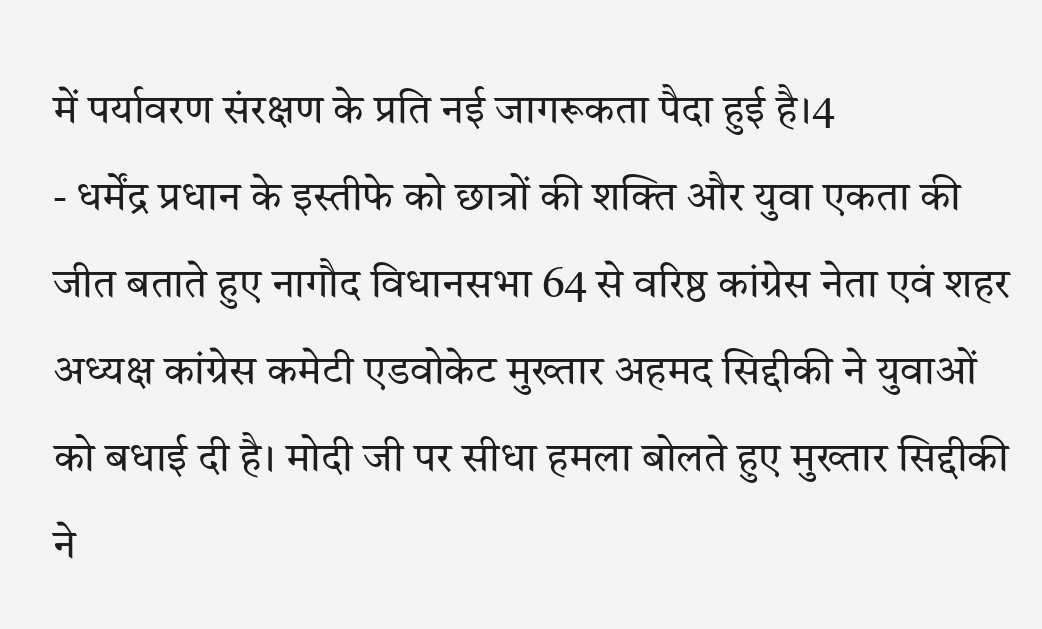में पर्यावरण संरक्षण के प्रति नई जागरूकता पैदा हुई है।4
- धर्मेंद्र प्रधान के इस्तीफे को छात्रों की शक्ति और युवा एकता की जीत बताते हुए नागौद विधानसभा 64 से वरिष्ठ कांग्रेस नेता एवं शहर अध्यक्ष कांग्रेस कमेटी एडवोकेट मुख्तार अहमद सिद्दीकी ने युवाओं को बधाई दी है। मोदी जी पर सीधा हमला बोलते हुए मुख्तार सिद्दीकी ने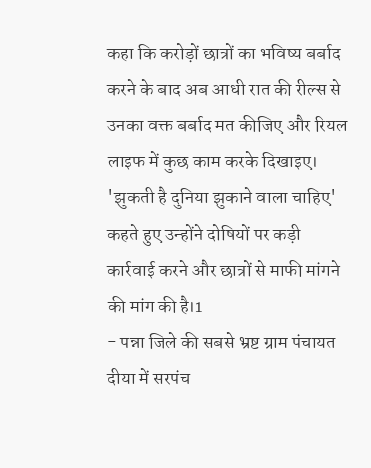कहा कि करोड़ों छात्रों का भविष्य बर्बाद करने के बाद अब आधी रात की रील्स से उनका वक्त बर्बाद मत कीजिए और रियल लाइफ में कुछ काम करके दिखाइए। 'झुकती है दुनिया झुकाने वाला चाहिए' कहते हुए उन्होंने दोषियों पर कड़ी कार्रवाई करने और छात्रों से माफी मांगने की मांग की है।1
- पन्ना जिले की सबसे भ्रष्ट ग्राम पंचायत दीया में सरपंच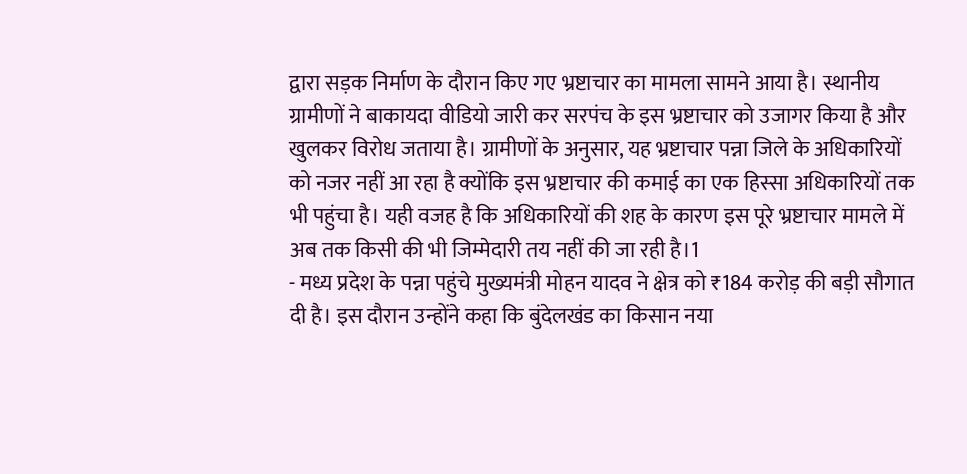द्वारा सड़क निर्माण के दौरान किए गए भ्रष्टाचार का मामला सामने आया है। स्थानीय ग्रामीणों ने बाकायदा वीडियो जारी कर सरपंच के इस भ्रष्टाचार को उजागर किया है और खुलकर विरोध जताया है। ग्रामीणों के अनुसार, यह भ्रष्टाचार पन्ना जिले के अधिकारियों को नजर नहीं आ रहा है क्योंकि इस भ्रष्टाचार की कमाई का एक हिस्सा अधिकारियों तक भी पहुंचा है। यही वजह है कि अधिकारियों की शह के कारण इस पूरे भ्रष्टाचार मामले में अब तक किसी की भी जिम्मेदारी तय नहीं की जा रही है।1
- मध्य प्रदेश के पन्ना पहुंचे मुख्यमंत्री मोहन यादव ने क्षेत्र को ₹184 करोड़ की बड़ी सौगात दी है। इस दौरान उन्होंने कहा कि बुंदेलखंड का किसान नया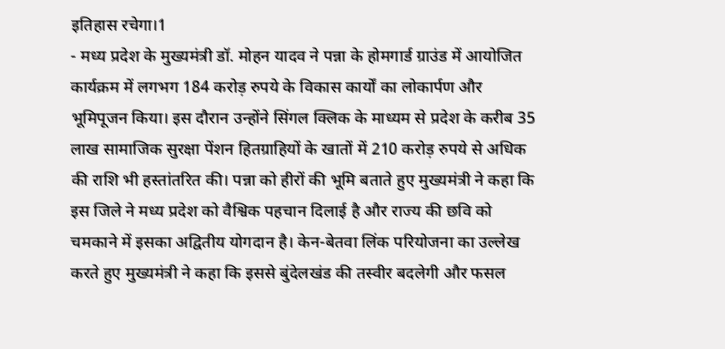इतिहास रचेगा।1
- मध्य प्रदेश के मुख्यमंत्री डॉ. मोहन यादव ने पन्ना के होमगार्ड ग्राउंड में आयोजित कार्यक्रम में लगभग 184 करोड़ रुपये के विकास कार्यों का लोकार्पण और भूमिपूजन किया। इस दौरान उन्होंने सिंगल क्लिक के माध्यम से प्रदेश के करीब 35 लाख सामाजिक सुरक्षा पेंशन हितग्राहियों के खातों में 210 करोड़ रुपये से अधिक की राशि भी हस्तांतरित की। पन्ना को हीरों की भूमि बताते हुए मुख्यमंत्री ने कहा कि इस जिले ने मध्य प्रदेश को वैश्विक पहचान दिलाई है और राज्य की छवि को चमकाने में इसका अद्वितीय योगदान है। केन-बेतवा लिंक परियोजना का उल्लेख करते हुए मुख्यमंत्री ने कहा कि इससे बुंदेलखंड की तस्वीर बदलेगी और फसल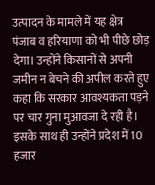उत्पादन के मामले में यह क्षेत्र पंजाब व हरियाणा को भी पीछे छोड़ देगा। उन्होंने किसानों से अपनी जमीन न बेचने की अपील करते हुए कहा कि सरकार आवश्यकता पड़ने पर चार गुना मुआवजा दे रही है। इसके साथ ही उन्होंने प्रदेश में 10 हजार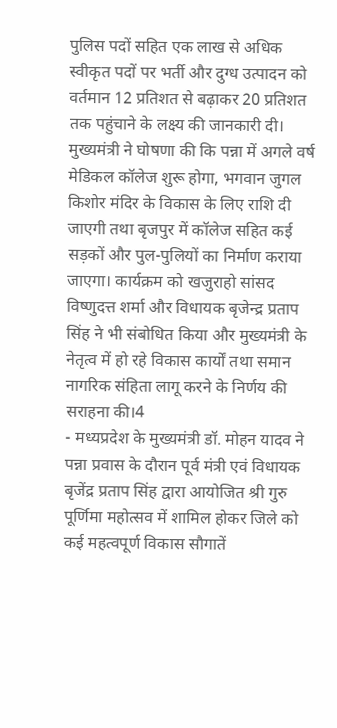पुलिस पदों सहित एक लाख से अधिक स्वीकृत पदों पर भर्ती और दुग्ध उत्पादन को वर्तमान 12 प्रतिशत से बढ़ाकर 20 प्रतिशत तक पहुंचाने के लक्ष्य की जानकारी दी। मुख्यमंत्री ने घोषणा की कि पन्ना में अगले वर्ष मेडिकल कॉलेज शुरू होगा, भगवान जुगल किशोर मंदिर के विकास के लिए राशि दी जाएगी तथा बृजपुर में कॉलेज सहित कई सड़कों और पुल-पुलियों का निर्माण कराया जाएगा। कार्यक्रम को खजुराहो सांसद विष्णुदत्त शर्मा और विधायक बृजेन्द्र प्रताप सिंह ने भी संबोधित किया और मुख्यमंत्री के नेतृत्व में हो रहे विकास कार्यों तथा समान नागरिक संहिता लागू करने के निर्णय की सराहना की।4
- मध्यप्रदेश के मुख्यमंत्री डॉ. मोहन यादव ने पन्ना प्रवास के दौरान पूर्व मंत्री एवं विधायक बृजेंद्र प्रताप सिंह द्वारा आयोजित श्री गुरु पूर्णिमा महोत्सव में शामिल होकर जिले को कई महत्वपूर्ण विकास सौगातें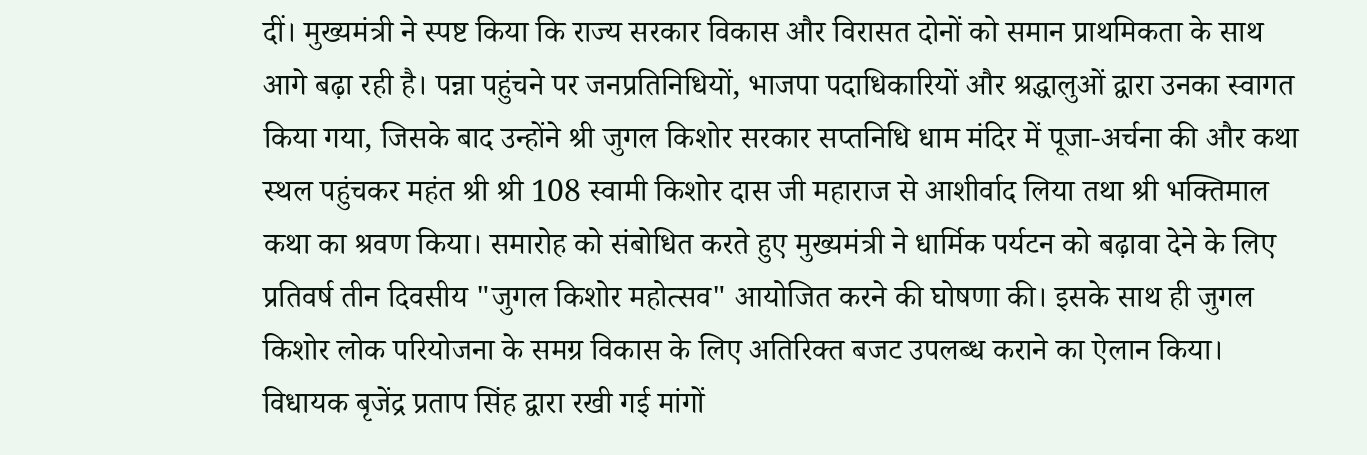दीं। मुख्यमंत्री ने स्पष्ट किया कि राज्य सरकार विकास और विरासत दोनों को समान प्राथमिकता के साथ आगे बढ़ा रही है। पन्ना पहुंचने पर जनप्रतिनिधियों, भाजपा पदाधिकारियों और श्रद्धालुओं द्वारा उनका स्वागत किया गया, जिसके बाद उन्होंने श्री जुगल किशोर सरकार सप्तनिधि धाम मंदिर में पूजा-अर्चना की और कथा स्थल पहुंचकर महंत श्री श्री 108 स्वामी किशोर दास जी महाराज से आशीर्वाद लिया तथा श्री भक्तिमाल कथा का श्रवण किया। समारोह को संबोधित करते हुए मुख्यमंत्री ने धार्मिक पर्यटन को बढ़ावा देने के लिए प्रतिवर्ष तीन दिवसीय "जुगल किशोर महोत्सव" आयोजित करने की घोषणा की। इसके साथ ही जुगल किशोर लोक परियोजना के समग्र विकास के लिए अतिरिक्त बजट उपलब्ध कराने का ऐलान किया। विधायक बृजेंद्र प्रताप सिंह द्वारा रखी गई मांगों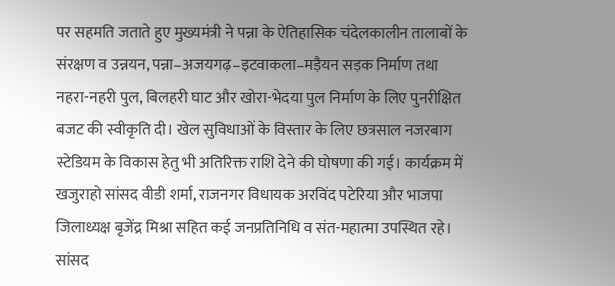पर सहमति जताते हुए मुख्यमंत्री ने पन्ना के ऐतिहासिक चंदेलकालीन तालाबों के संरक्षण व उन्नयन, पन्ना–अजयगढ़–इटवाकला–मड़ैयन सड़क निर्माण तथा नहरा-नहरी पुल, बिलहरी घाट और खोरा-भेदया पुल निर्माण के लिए पुनरीक्षित बजट की स्वीकृति दी। खेल सुविधाओं के विस्तार के लिए छत्रसाल नजरबाग स्टेडियम के विकास हेतु भी अतिरिक्त राशि देने की घोषणा की गई। कार्यक्रम में खजुराहो सांसद वीडी शर्मा, राजनगर विधायक अरविंद पटेरिया और भाजपा जिलाध्यक्ष बृजेंद्र मिश्रा सहित कई जनप्रतिनिधि व संत-महात्मा उपस्थित रहे। सांसद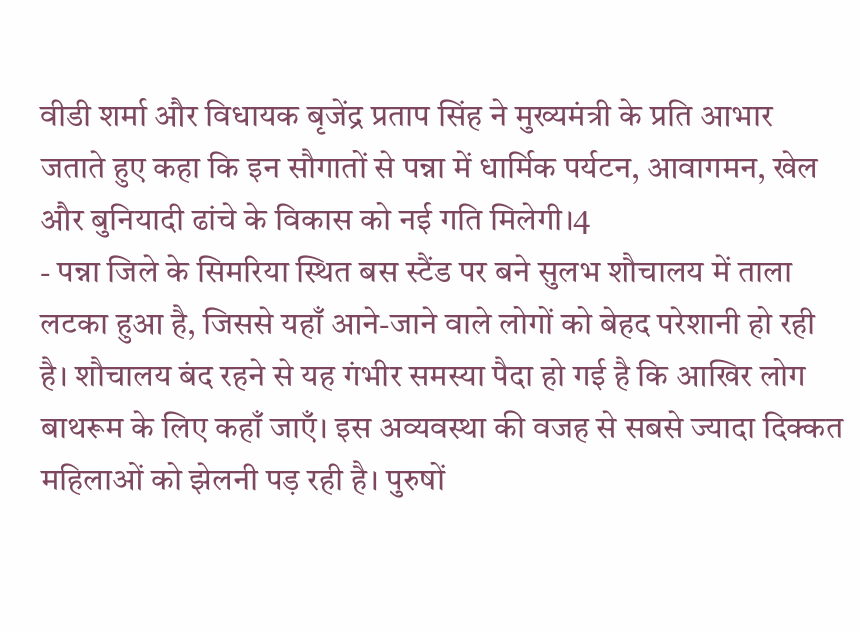वीडी शर्मा और विधायक बृजेंद्र प्रताप सिंह ने मुख्यमंत्री के प्रति आभार जताते हुए कहा कि इन सौगातों से पन्ना में धार्मिक पर्यटन, आवागमन, खेल और बुनियादी ढांचे के विकास को नई गति मिलेगी।4
- पन्ना जिले के सिमरिया स्थित बस स्टैंड पर बने सुलभ शौचालय में ताला लटका हुआ है, जिससे यहाँ आने-जाने वाले लोगों को बेहद परेशानी हो रही है। शौचालय बंद रहने से यह गंभीर समस्या पैदा हो गई है कि आखिर लोग बाथरूम के लिए कहाँ जाएँ। इस अव्यवस्था की वजह से सबसे ज्यादा दिक्कत महिलाओं को झेलनी पड़ रही है। पुरुषों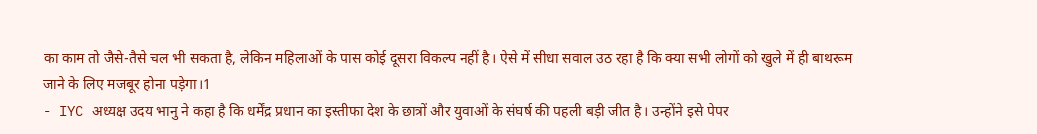का काम तो जैसे-तैसे चल भी सकता है, लेकिन महिलाओं के पास कोई दूसरा विकल्प नहीं है। ऐसे में सीधा सवाल उठ रहा है कि क्या सभी लोगों को खुले में ही बाथरूम जाने के लिए मजबूर होना पड़ेगा।1
- IYC अध्यक्ष उदय भानु ने कहा है कि धर्मेंद्र प्रधान का इस्तीफा देश के छात्रों और युवाओं के संघर्ष की पहली बड़ी जीत है। उन्होंने इसे पेपर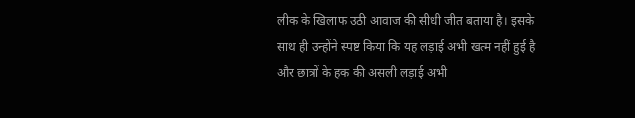लीक के खिलाफ उठी आवाज की सीधी जीत बताया है। इसके साथ ही उन्होंने स्पष्ट किया कि यह लड़ाई अभी खत्म नहीं हुई है और छात्रों के हक की असली लड़ाई अभी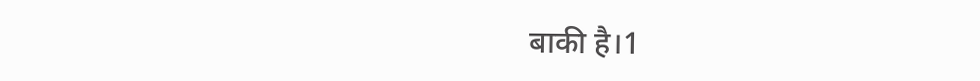बाकी है।1